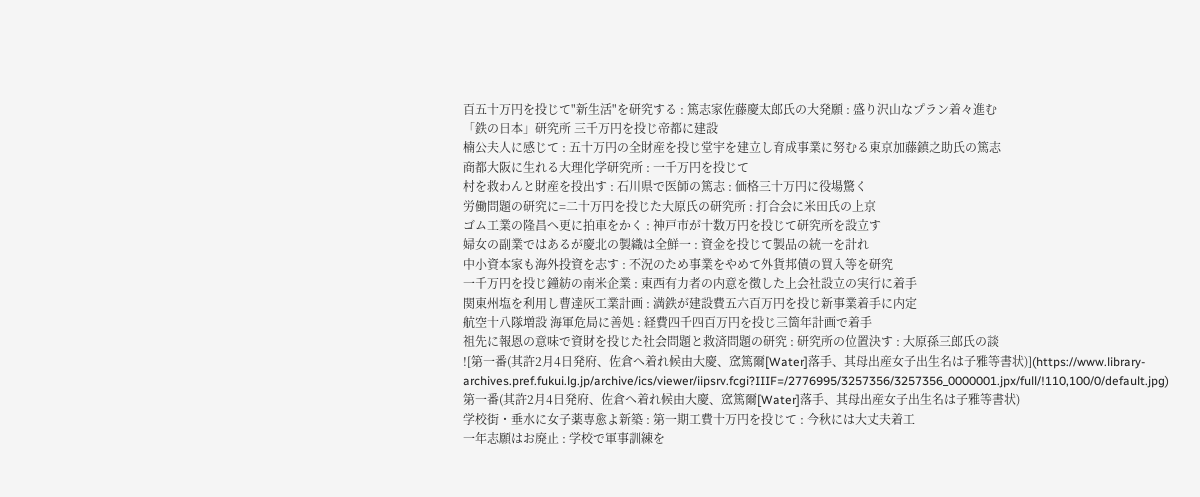百五十万円を投じて"新生活"を研究する : 篤志家佐藤慶太郎氏の大発願 : 盛り沢山なプラン着々進む
「鉄の日本」研究所 三千万円を投じ帝都に建設
楠公夫人に感じて : 五十万円の全財産を投じ堂宇を建立し育成事業に努むる東京加藤鎮之助氏の篤志
商都大阪に生れる大理化学研究所 : 一千万円を投じて
村を救わんと財産を投出す : 石川県で医師の篤志 : 価格三十万円に役場驚く
労働問題の研究に=二十万円を投じた大原氏の研究所 : 打合会に米田氏の上京
ゴム工業の隆昌へ更に拍車をかく : 神戸市が十数万円を投じて研究所を設立す
婦女の副業ではあるが慶北の製織は全鮮一 : 資金を投じて製品の統一を計れ
中小資本家も海外投資を志す : 不況のため事業をやめて外貨邦債の買入等を研究
一千万円を投じ鐘紡の南米企業 : 東西有力者の内意を徴した上会社設立の実行に着手
関東州塩を利用し曹達灰工業計画 : 満鉄が建設費五六百万円を投じ新事業着手に内定
航空十八隊増設 海軍危局に善処 : 経費四千四百万円を投じ三箇年計画で着手
祖先に報恩の意味で資財を投じた社会問題と救済問題の研究 : 研究所の位置決す : 大原孫三郎氏の談
![第一番(其許2月4日発府、佐倉へ着れ候由大慶、窊篤爾[Water]落手、其母出産女子出生名は子雅等書状)](https://www.library-archives.pref.fukui.lg.jp/archive/ics/viewer/iipsrv.fcgi?IIIF=/2776995/3257356/3257356_0000001.jpx/full/!110,100/0/default.jpg)
第一番(其許2月4日発府、佐倉へ着れ候由大慶、窊篤爾[Water]落手、其母出産女子出生名は子雅等書状)
学校街・垂水に女子薬専愈よ新築 : 第一期工費十万円を投じて : 今秋には大丈夫着工
一年志願はお廃止 : 学校で軍事訓練を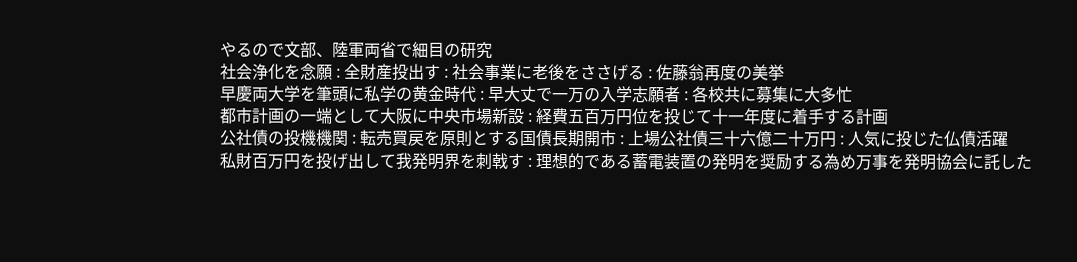やるので文部、陸軍両省で細目の研究
社会浄化を念願 : 全財産投出す : 社会事業に老後をささげる : 佐藤翁再度の美挙
早慶両大学を筆頭に私学の黄金時代 : 早大丈で一万の入学志願者 : 各校共に募集に大多忙
都市計画の一端として大阪に中央市場新設 : 経費五百万円位を投じて十一年度に着手する計画
公社債の投機機関 : 転売買戻を原則とする国債長期開市 : 上場公社債三十六億二十万円 : 人気に投じた仏債活躍
私財百万円を投げ出して我発明界を刺戟す : 理想的である蓄電装置の発明を奨励する為め万事を発明協会に託した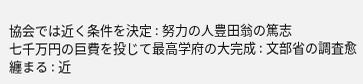協会では近く条件を決定 : 努力の人豊田翁の篤志
七千万円の巨費を投じて最高学府の大完成 : 文部省の調査愈纏まる : 近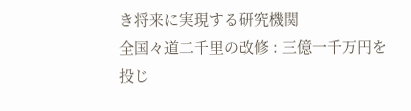き将来に実現する研究機関
全国々道二千里の改修 : 三億一千万円を投じ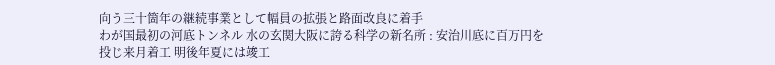向う三十箇年の継続事業として幅員の拡張と路面改良に着手
わが国最初の河底トンネル 水の玄関大阪に誇る科学の新名所 : 安治川底に百万円を投じ来月着工 明後年夏には竣工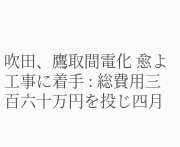吹田、鷹取間電化 愈よ工事に着手 : 総費用三百六十万円を投じ四月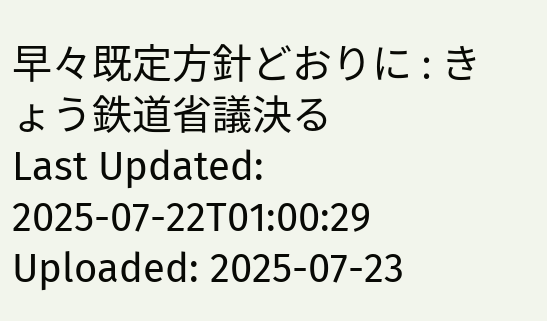早々既定方針どおりに : きょう鉄道省議決る
Last Updated: 2025-07-22T01:00:29
Uploaded: 2025-07-23